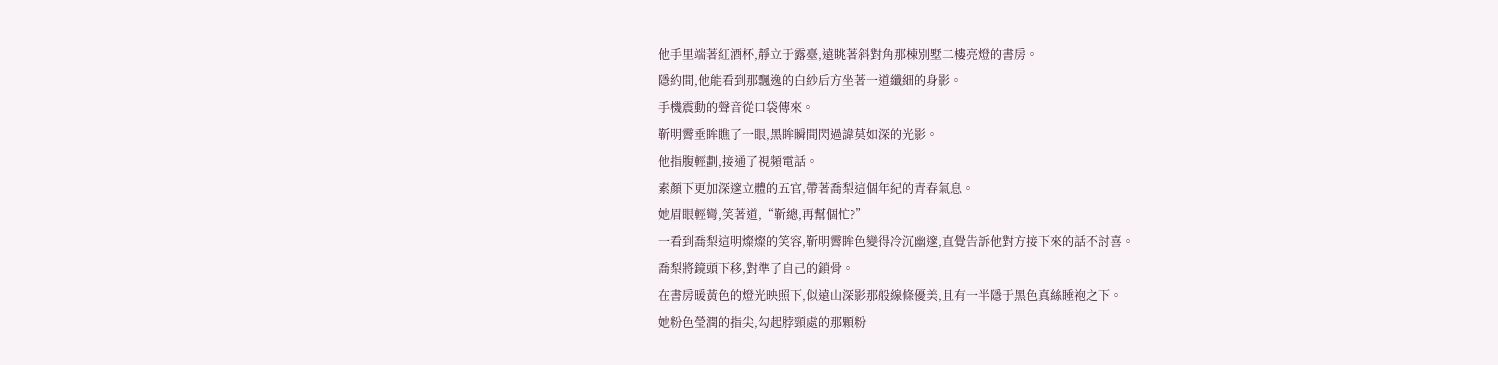他手里端著紅酒杯,靜立于露臺,遠眺著斜對角那棟別墅二樓亮燈的書房。
隱約間,他能看到那飄逸的白紗后方坐著一道纖細的身影。
手機震動的聲音從口袋傳來。
靳明霽垂眸瞧了一眼,黑眸瞬間閃過諱莫如深的光影。
他指腹輕劃,接通了視頻電話。
素顏下更加深邃立體的五官,帶著喬梨這個年紀的青春氣息。
她眉眼輕彎,笑著道,“靳總,再幫個忙?”
一看到喬梨這明燦燦的笑容,靳明霽眸色變得冷沉幽邃,直覺告訴他對方接下來的話不討喜。
喬梨將鏡頭下移,對準了自己的鎖骨。
在書房暖黃色的燈光映照下,似遠山深影那般線條優美,且有一半隱于黑色真絲睡袍之下。
她粉色瑩潤的指尖,勾起脖頸處的那顆粉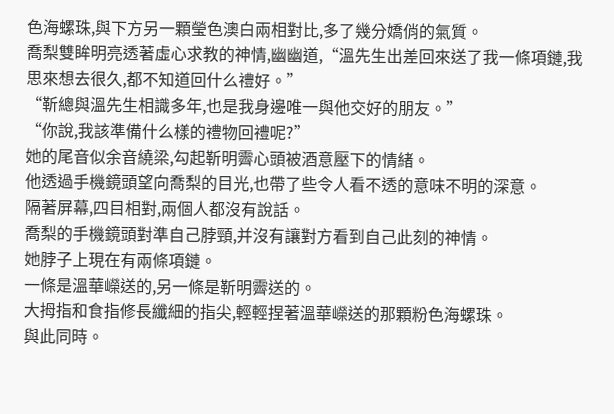色海螺珠,與下方另一顆瑩色澳白兩相對比,多了幾分嬌俏的氣質。
喬梨雙眸明亮透著虛心求教的神情,幽幽道,“溫先生出差回來送了我一條項鏈,我思來想去很久,都不知道回什么禮好。”
“靳總與溫先生相識多年,也是我身邊唯一與他交好的朋友。”
“你說,我該準備什么樣的禮物回禮呢?”
她的尾音似余音繞梁,勾起靳明霽心頭被酒意壓下的情緒。
他透過手機鏡頭望向喬梨的目光,也帶了些令人看不透的意味不明的深意。
隔著屏幕,四目相對,兩個人都沒有說話。
喬梨的手機鏡頭對準自己脖頸,并沒有讓對方看到自己此刻的神情。
她脖子上現在有兩條項鏈。
一條是溫華嶸送的,另一條是靳明霽送的。
大拇指和食指修長纖細的指尖,輕輕捏著溫華嶸送的那顆粉色海螺珠。
與此同時。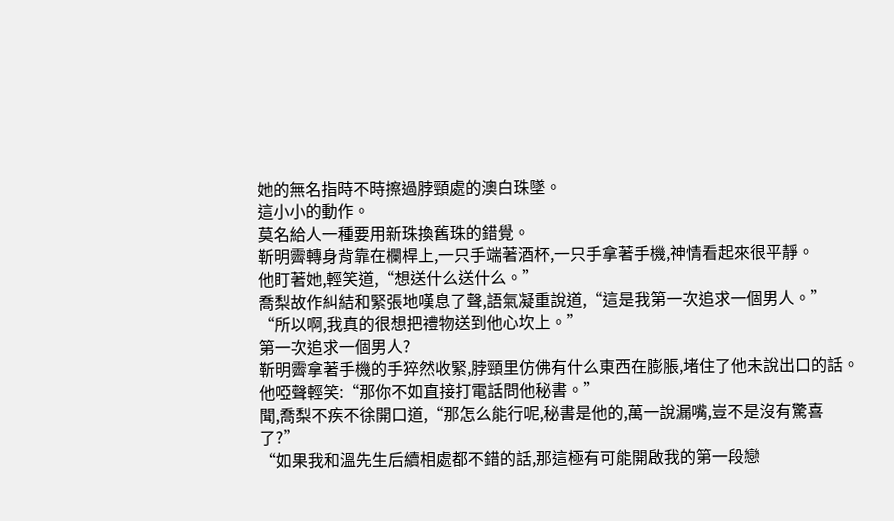她的無名指時不時擦過脖頸處的澳白珠墜。
這小小的動作。
莫名給人一種要用新珠換舊珠的錯覺。
靳明霽轉身背靠在欄桿上,一只手端著酒杯,一只手拿著手機,神情看起來很平靜。
他盯著她,輕笑道,“想送什么送什么。”
喬梨故作糾結和緊張地嘆息了聲,語氣凝重說道,“這是我第一次追求一個男人。”
“所以啊,我真的很想把禮物送到他心坎上。”
第一次追求一個男人?
靳明霽拿著手機的手猝然收緊,脖頸里仿佛有什么東西在膨脹,堵住了他未說出口的話。
他啞聲輕笑:“那你不如直接打電話問他秘書。”
聞,喬梨不疾不徐開口道,“那怎么能行呢,秘書是他的,萬一說漏嘴,豈不是沒有驚喜了?”
“如果我和溫先生后續相處都不錯的話,那這極有可能開啟我的第一段戀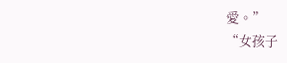愛。”
“女孩子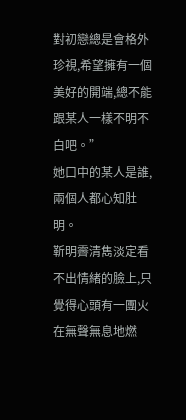對初戀總是會格外珍視,希望擁有一個美好的開端,總不能跟某人一樣不明不白吧。”
她口中的某人是誰,兩個人都心知肚明。
靳明霽清雋淡定看不出情緒的臉上,只覺得心頭有一團火在無聲無息地燃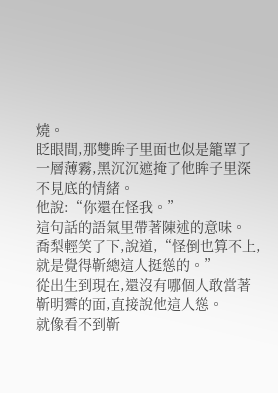燒。
眨眼間,那雙眸子里面也似是籠罩了一層薄霧,黑沉沉遮掩了他眸子里深不見底的情緒。
他說:“你還在怪我。”
這句話的語氣里帶著陳述的意味。
喬梨輕笑了下,說道,“怪倒也算不上,就是覺得靳總這人挺慫的。”
從出生到現在,還沒有哪個人敢當著靳明霽的面,直接說他這人慫。
就像看不到靳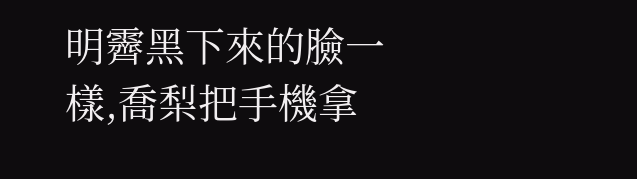明霽黑下來的臉一樣,喬梨把手機拿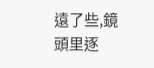遠了些,鏡頭里逐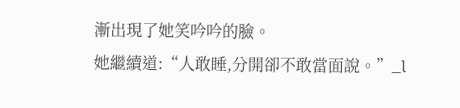漸出現了她笑吟吟的臉。
她繼續道:“人敢睡,分開卻不敢當面說。”_l